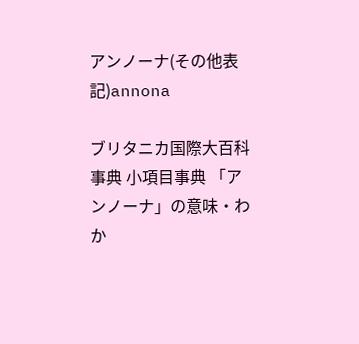アンノーナ(その他表記)annona

ブリタニカ国際大百科事典 小項目事典 「アンノーナ」の意味・わか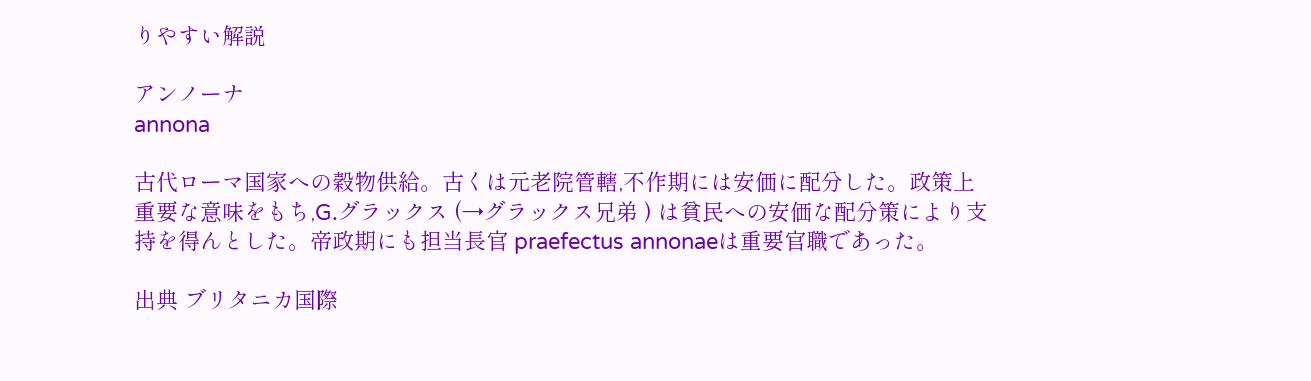りやすい解説

アンノーナ
annona

古代ローマ国家への穀物供給。古くは元老院管轄,不作期には安価に配分した。政策上重要な意味をもち,G.グラックス (→グラックス兄弟 ) は貧民への安価な配分策により支持を得んとした。帝政期にも担当長官 praefectus annonaeは重要官職であった。

出典 ブリタニカ国際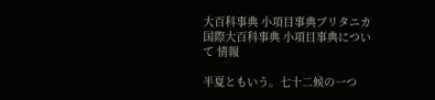大百科事典 小項目事典ブリタニカ国際大百科事典 小項目事典について 情報

半夏ともいう。七十二候の一つ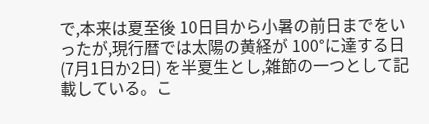で,本来は夏至後 10日目から小暑の前日までをいったが,現行暦では太陽の黄経が 100°に達する日 (7月1日か2日) を半夏生とし,雑節の一つとして記載している。こ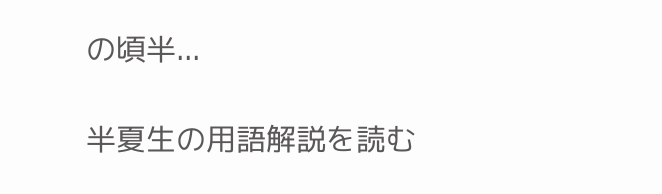の頃半...

半夏生の用語解説を読む